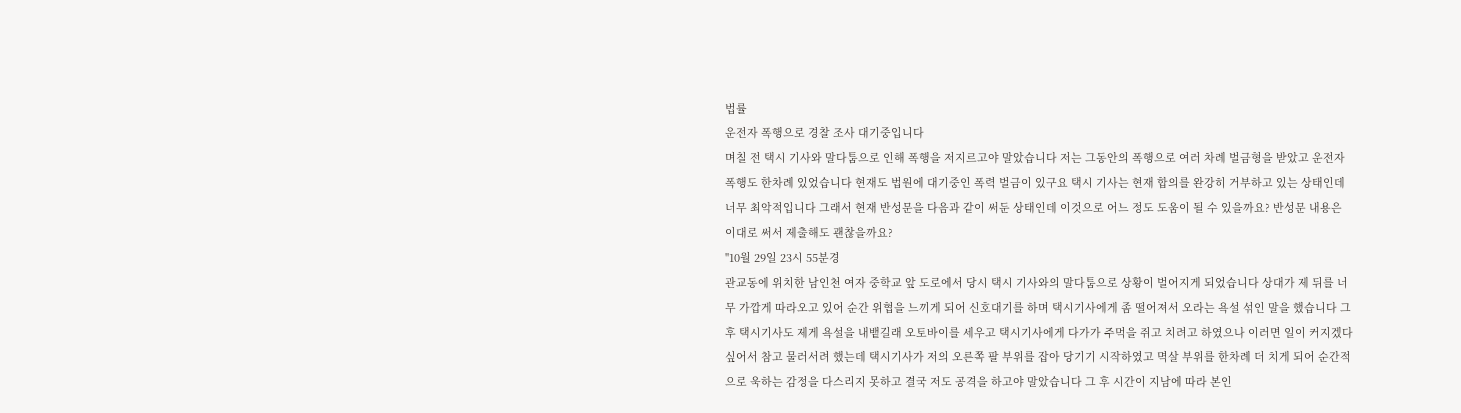법률
운전자 폭행으로 경찰 조사 대기중입니다
며칠 전 택시 기사와 말다툼으로 인해 폭행을 저지르고야 말았습니다 저는 그동안의 폭행으로 여러 차례 벌금형을 받았고 운전자 폭행도 한차례 있었습니다 현재도 법원에 대기중인 폭력 벌금이 있구요 택시 기사는 현재 합의를 완강히 거부하고 있는 상태인데 너무 최악적입니다 그래서 현재 반성문을 다음과 같이 써둔 상태인데 이것으로 어느 정도 도움이 될 수 있을까요? 반성문 내용은 이대로 써서 제출해도 괜찮을까요?
"10월 29일 23시 55분경
관교동에 위치한 남인천 여자 중학교 앞 도로에서 당시 택시 기사와의 말다툼으로 상황이 벌어지게 되었습니다 상대가 제 뒤를 너무 가깝게 따라오고 있어 순간 위협을 느끼게 되어 신호대기를 하며 택시기사에게 좀 떨어져서 오라는 욕설 섞인 말을 했습니다 그 후 택시기사도 제게 욕설을 내뱉길래 오토바이를 세우고 택시기사에게 다가가 주먹을 쥐고 치려고 하였으나 이러면 일이 커지겠다 싶어서 참고 물러서려 했는데 택시기사가 저의 오른쪽 팔 부위를 잡아 당기기 시작하였고 멱살 부위를 한차례 더 치게 되어 순간적으로 욱하는 감정을 다스리지 못하고 결국 저도 공격을 하고야 말았습니다 그 후 시간이 지남에 따라 본인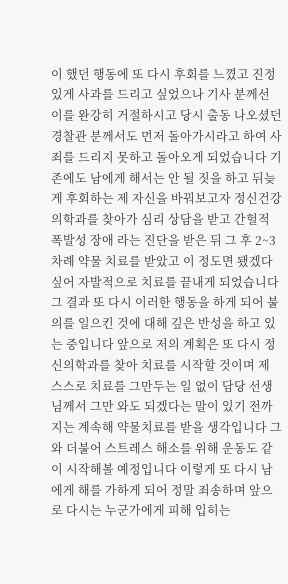이 했던 행동에 또 다시 후회를 느꼈고 진정있게 사과를 드리고 싶었으나 기사 분께선 이를 완강히 거절하시고 당시 출동 나오셨던 경찰관 분께서도 먼저 돌아가시라고 하여 사죄를 드리지 못하고 돌아오게 되었습니다 기존에도 남에게 해서는 안 될 짓을 하고 뒤늦게 후회하는 제 자신을 바꿔보고자 정신건강의학과를 찾아가 심리 상담을 받고 간헐적 폭발성 장애 라는 진단을 받은 뒤 그 후 2~3차례 약물 치료를 받았고 이 정도면 됐겠다 싶어 자발적으로 치료를 끝내게 되었습니다 그 결과 또 다시 이러한 행동을 하게 되어 불의를 일으킨 것에 대해 깊은 반성을 하고 있는 중입니다 앞으로 저의 계획은 또 다시 정신의학과를 찾아 치료를 시작할 것이며 제 스스로 치료를 그만두는 일 없이 담당 선생님께서 그만 와도 되겠다는 말이 있기 전까지는 계속해 약물치료를 받을 생각입니다 그와 더불어 스트레스 해소를 위해 운동도 같이 시작해볼 예정입니다 이렇게 또 다시 남에게 해를 가하게 되어 정말 죄송하며 앞으로 다시는 누군가에게 피해 입히는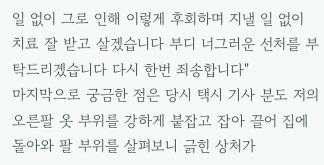일 없이 그로 인해 이렇게 후회하며 지낼 일 없이 치료 잘 받고 살겠습니다 부디 너그러운 선처를 부탁드리겠습니다 다시 한번 죄송합니다"
마지막으로 궁금한 점은 당시 택시 기사 분도 저의 오른팔 옷 부위를 강하게 붙잡고 잡아 끌어 집에 돌아와 팔 부위를 살펴보니 긁힌 상처가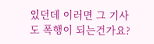있던데 이러면 그 기사도 폭행이 되는건가요?